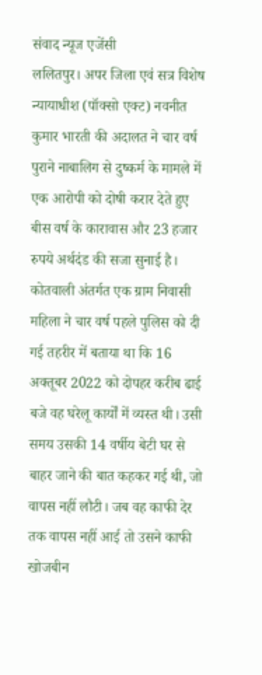संवाद न्यूज एजेंसी
ललितपुर। अपर जिला एवं सत्र विशेष न्यायाधीश (पॉक्सो एक्ट) नवनीत कुमार भारती की अदालत ने चार वर्ष पुराने नाबालिग से दुष्कर्म के मामले में एक आरोपी को दोषी करार देते हुए बीस वर्ष के कारावास और 23 हजार रुपये अर्थदंड की सजा सुनाई है।
कोतवाली अंतर्गत एक ग्राम निवासी महिला ने चार वर्ष पहले पुलिस को दी गई तहरीर में बताया था कि 16 अक्तूबर 2022 को दोपहर करीब ढाई बजे वह घरेलू कार्यों में व्यस्त थी। उसी समय उसकी 14 वर्षीय बेटी घर से बाहर जाने की बात कहकर गई थी, जो वापस नहीं लौटी। जब वह काफी देर तक वापस नहीं आई तो उसने काफी खोजबीन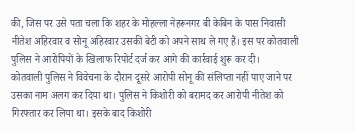की, जिस पर उसे पता चला कि शहर के मोहल्ला नेहरूनगर बी केबिन के पास निवासी नीतेश अहिरवार व सोनू अहिरवार उसकी बेटी को अपने साथ ले गए हैं। इस पर कोतवाली पुलिस ने आरोपियों के खिलाफ रिपोर्ट दर्ज कर आगे की कार्रवाई शुरू कर दी।
कोतवाली पुलिस ने विवेचना के दौरान दूसरे आरोपी सोनू की संलिप्ता नहीं पाए जाने पर उसका नाम अलग कर दिया था। पुलिस ने किशोरी को बरामद कर आरोपी नीतेश को गिरफ्तार कर लिया था। इसके बाद किशोरी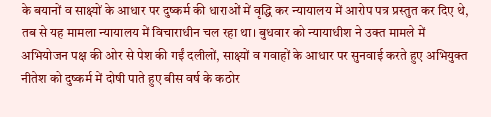के बयानों व साक्ष्यों के आधार पर दुष्कर्म की धाराओं में वृद्धि कर न्यायालय में आरोप पत्र प्रस्तुत कर दिए थे, तब से यह मामला न्यायालय में विचाराधीन चल रहा था। बुधवार को न्यायाधीश ने उक्त मामले में अभियोजन पक्ष की ओर से पेश की गईं दलीलों, साक्ष्यों व गवाहों के आधार पर सुनवाई करते हुए अभियुक्त नीतेश को दुष्कर्म में दोषी पाते हुए बीस वर्ष के कठोर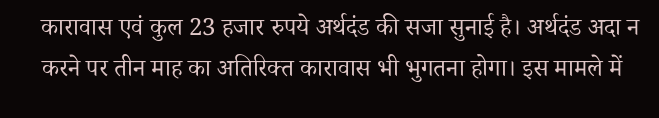कारावास एवं कुल 23 हजार रुपये अर्थदंड की सजा सुनाई है। अर्थदंड अदा न करने पर तीन माह का अतिरिक्त कारावास भी भुगतना होगा। इस मामले में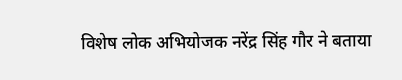विशेष लोक अभियोजक नरेंद्र सिंह गौर ने बताया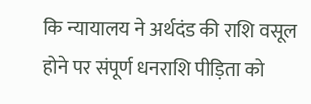कि न्यायालय ने अर्थदंड की राशि वसूल होने पर संपूर्ण धनराशि पीड़िता को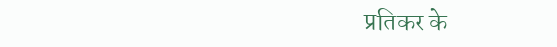प्रतिकर के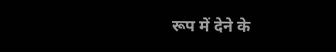रूप में देने के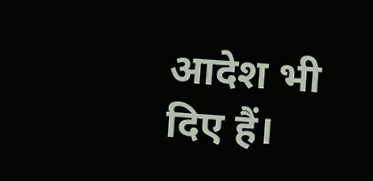आदेश भी दिए हैं।